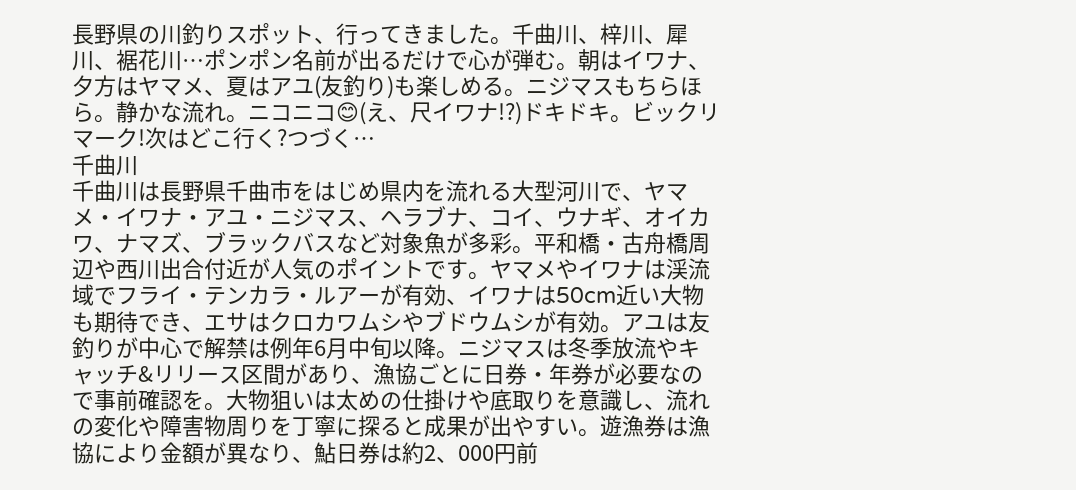長野県の川釣りスポット、行ってきました。千曲川、梓川、犀川、裾花川…ポンポン名前が出るだけで心が弾む。朝はイワナ、夕方はヤマメ、夏はアユ(友釣り)も楽しめる。ニジマスもちらほら。静かな流れ。ニコニコ😊(え、尺イワナ!?)ドキドキ。ビックリマーク!次はどこ行く?つづく…
千曲川
千曲川は長野県千曲市をはじめ県内を流れる大型河川で、ヤマメ・イワナ・アユ・ニジマス、ヘラブナ、コイ、ウナギ、オイカワ、ナマズ、ブラックバスなど対象魚が多彩。平和橋・古舟橋周辺や西川出合付近が人気のポイントです。ヤマメやイワナは渓流域でフライ・テンカラ・ルアーが有効、イワナは50cm近い大物も期待でき、エサはクロカワムシやブドウムシが有効。アユは友釣りが中心で解禁は例年6月中旬以降。ニジマスは冬季放流やキャッチ&リリース区間があり、漁協ごとに日券・年券が必要なので事前確認を。大物狙いは太めの仕掛けや底取りを意識し、流れの変化や障害物周りを丁寧に探ると成果が出やすい。遊漁券は漁協により金額が異なり、鮎日券は約2、000円前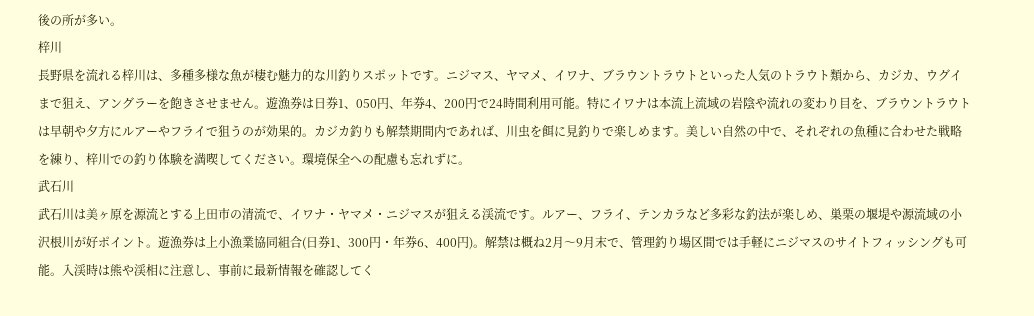後の所が多い。
梓川
長野県を流れる梓川は、多種多様な魚が棲む魅力的な川釣りスポットです。ニジマス、ヤマメ、イワナ、ブラウントラウトといった人気のトラウト類から、カジカ、ウグイまで狙え、アングラーを飽きさせません。遊漁券は日券1、050円、年券4、200円で24時間利用可能。特にイワナは本流上流域の岩陰や流れの変わり目を、ブラウントラウトは早朝や夕方にルアーやフライで狙うのが効果的。カジカ釣りも解禁期間内であれば、川虫を餌に見釣りで楽しめます。美しい自然の中で、それぞれの魚種に合わせた戦略を練り、梓川での釣り体験を満喫してください。環境保全への配慮も忘れずに。
武石川
武石川は美ヶ原を源流とする上田市の清流で、イワナ・ヤマメ・ニジマスが狙える渓流です。ルアー、フライ、テンカラなど多彩な釣法が楽しめ、巣栗の堰堤や源流域の小沢根川が好ポイント。遊漁券は上小漁業協同組合(日券1、300円・年券6、400円)。解禁は概ね2月〜9月末で、管理釣り場区間では手軽にニジマスのサイトフィッシングも可能。入渓時は熊や渓相に注意し、事前に最新情報を確認してく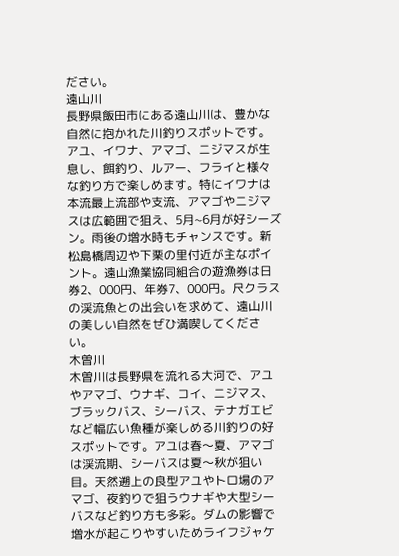ださい。
遠山川
長野県飯田市にある遠山川は、豊かな自然に抱かれた川釣りスポットです。アユ、イワナ、アマゴ、ニジマスが生息し、餌釣り、ルアー、フライと様々な釣り方で楽しめます。特にイワナは本流最上流部や支流、アマゴやニジマスは広範囲で狙え、5月~6月が好シーズン。雨後の増水時もチャンスです。新松島橋周辺や下栗の里付近が主なポイント。遠山漁業協同組合の遊漁券は日券2、000円、年券7、000円。尺クラスの渓流魚との出会いを求めて、遠山川の美しい自然をぜひ満喫してください。
木曽川
木曽川は長野県を流れる大河で、アユやアマゴ、ウナギ、コイ、ニジマス、ブラックバス、シーバス、テナガエビなど幅広い魚種が楽しめる川釣りの好スポットです。アユは春〜夏、アマゴは渓流期、シーバスは夏〜秋が狙い目。天然遡上の良型アユやトロ場のアマゴ、夜釣りで狙うウナギや大型シーバスなど釣り方も多彩。ダムの影響で増水が起こりやすいためライフジャケ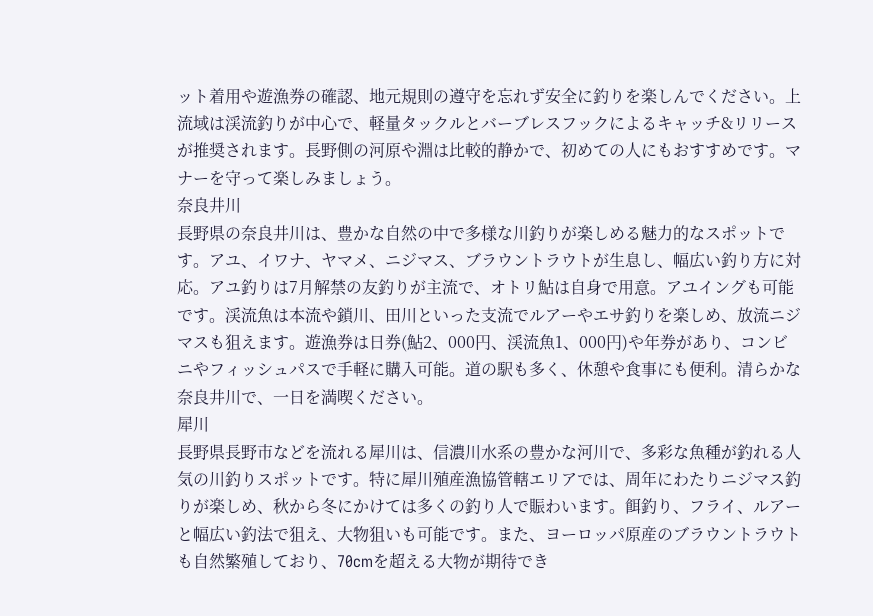ット着用や遊漁券の確認、地元規則の遵守を忘れず安全に釣りを楽しんでください。上流域は渓流釣りが中心で、軽量タックルとバーブレスフックによるキャッチ&リリースが推奨されます。長野側の河原や淵は比較的静かで、初めての人にもおすすめです。マナーを守って楽しみましょう。
奈良井川
長野県の奈良井川は、豊かな自然の中で多様な川釣りが楽しめる魅力的なスポットです。アユ、イワナ、ヤマメ、ニジマス、ブラウントラウトが生息し、幅広い釣り方に対応。アユ釣りは7月解禁の友釣りが主流で、オトリ鮎は自身で用意。アユイングも可能です。渓流魚は本流や鎖川、田川といった支流でルアーやエサ釣りを楽しめ、放流ニジマスも狙えます。遊漁券は日券(鮎2、000円、渓流魚1、000円)や年券があり、コンビニやフィッシュパスで手軽に購入可能。道の駅も多く、休憩や食事にも便利。清らかな奈良井川で、一日を満喫ください。
犀川
長野県長野市などを流れる犀川は、信濃川水系の豊かな河川で、多彩な魚種が釣れる人気の川釣りスポットです。特に犀川殖産漁協管轄エリアでは、周年にわたりニジマス釣りが楽しめ、秋から冬にかけては多くの釣り人で賑わいます。餌釣り、フライ、ルアーと幅広い釣法で狙え、大物狙いも可能です。また、ヨーロッパ原産のブラウントラウトも自然繁殖しており、70cmを超える大物が期待でき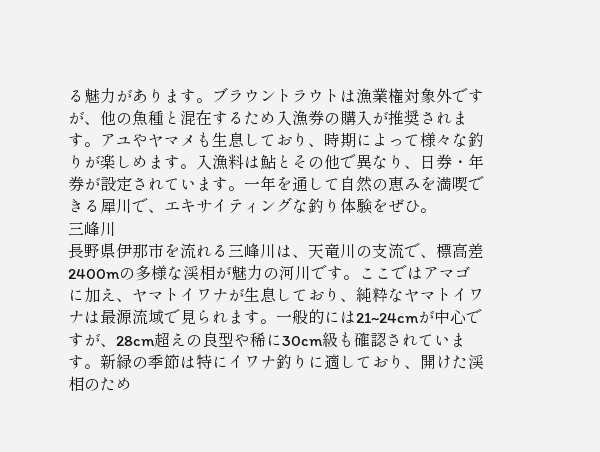る魅力があります。ブラウントラウトは漁業権対象外ですが、他の魚種と混在するため入漁券の購入が推奨されます。アユやヤマメも生息しており、時期によって様々な釣りが楽しめます。入漁料は鮎とその他で異なり、日券・年券が設定されています。一年を通して自然の恵みを満喫できる犀川で、エキサイティングな釣り体験をぜひ。
三峰川
長野県伊那市を流れる三峰川は、天竜川の支流で、標高差2400mの多様な渓相が魅力の河川です。ここではアマゴに加え、ヤマトイワナが生息しており、純粋なヤマトイワナは最源流域で見られます。一般的には21~24cmが中心ですが、28cm超えの良型や稀に30cm級も確認されています。新緑の季節は特にイワナ釣りに適しており、開けた渓相のため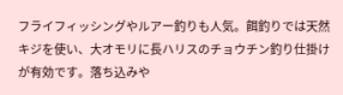フライフィッシングやルアー釣りも人気。餌釣りでは天然キジを使い、大オモリに長ハリスのチョウチン釣り仕掛けが有効です。落ち込みや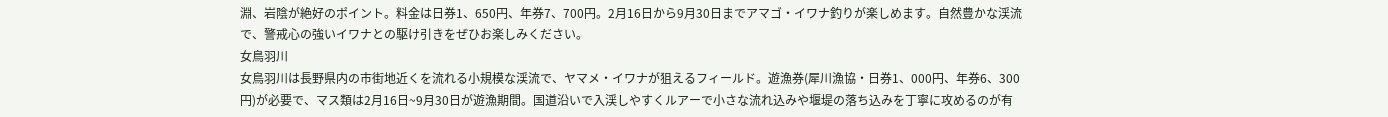淵、岩陰が絶好のポイント。料金は日券1、650円、年券7、700円。2月16日から9月30日までアマゴ・イワナ釣りが楽しめます。自然豊かな渓流で、警戒心の強いイワナとの駆け引きをぜひお楽しみください。
女鳥羽川
女鳥羽川は長野県内の市街地近くを流れる小規模な渓流で、ヤマメ・イワナが狙えるフィールド。遊漁券(犀川漁協・日券1、000円、年券6、300円)が必要で、マス類は2月16日~9月30日が遊漁期間。国道沿いで入渓しやすくルアーで小さな流れ込みや堰堤の落ち込みを丁寧に攻めるのが有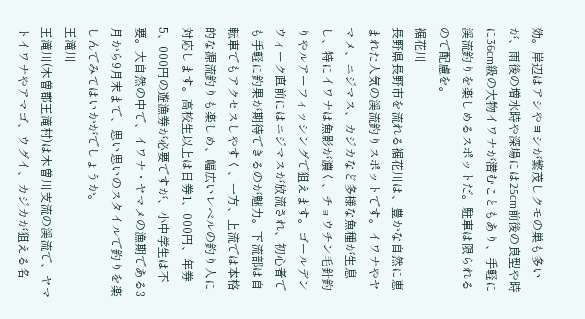効。岸辺はアシやヨシが繁茂しクモの巣も多いが、雨後の増水時や深場には25cm前後の良型や時に36cm級の大物イワナが潜むこともあり、手軽に渓流釣りを楽しめるスポットだ。駐車は限られるので配慮を。
裾花川
長野県長野市を流れる裾花川は、豊かな自然に恵まれた人気の渓流釣りスポットです。イワナやヤマメ、ニジマス、カジカなど多様な魚種が生息し、特にイワナは魚影が濃く、チョウチン毛針釣りやルアーフィッシングで狙えます。ゴールデンウィーク直前にはニジマスが放流され、初心者でも手軽に釣果が期待できるのが魅力。下流部は自転車でもアクセスしやすく、一方、上流では本格的な源流釣りも楽しめ、幅広いレベルの釣り人に対応します。高校生以上は日券1、000円、年券5、000円の遊漁券が必要ですが、小中学生は不要。大自然の中で、イワナ・ヤマメの漁期である3月から9月末まで、思い思いのスタイルで釣りを楽しんでみてはいかがでしょうか。
王滝川
王滝川(木曽郡王滝村)は木曽川支流の渓流で、ヤマトイワナやアマゴ、ウグイ、カジカが狙える名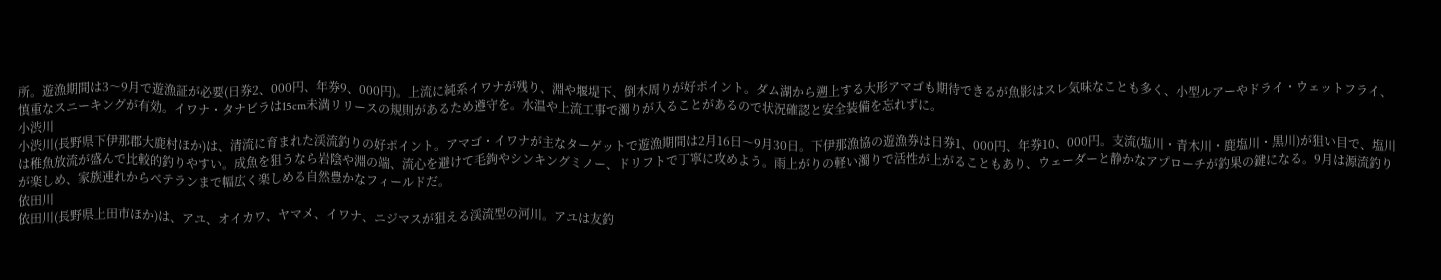所。遊漁期間は3〜9月で遊漁証が必要(日券2、000円、年券9、000円)。上流に純系イワナが残り、淵や堰堤下、倒木周りが好ポイント。ダム湖から遡上する大形アマゴも期待できるが魚影はスレ気味なことも多く、小型ルアーやドライ・ウェットフライ、慎重なスニーキングが有効。イワナ・タナビラは15cm未満リリースの規則があるため遵守を。水温や上流工事で濁りが入ることがあるので状況確認と安全装備を忘れずに。
小渋川
小渋川(長野県下伊那郡大鹿村ほか)は、清流に育まれた渓流釣りの好ポイント。アマゴ・イワナが主なターゲットで遊漁期間は2月16日〜9月30日。下伊那漁協の遊漁券は日券1、000円、年券10、000円。支流(塩川・青木川・鹿塩川・黒川)が狙い目で、塩川は稚魚放流が盛んで比較的釣りやすい。成魚を狙うなら岩陰や淵の端、流心を避けて毛鉤やシンキングミノー、ドリフトで丁寧に攻めよう。雨上がりの軽い濁りで活性が上がることもあり、ウェーダーと静かなアプローチが釣果の鍵になる。9月は源流釣りが楽しめ、家族連れからベテランまで幅広く楽しめる自然豊かなフィールドだ。
依田川
依田川(長野県上田市ほか)は、アユ、オイカワ、ヤマメ、イワナ、ニジマスが狙える渓流型の河川。アユは友釣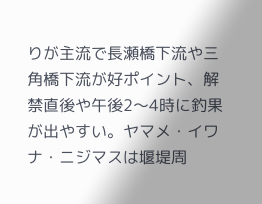りが主流で長瀬橋下流や三角橋下流が好ポイント、解禁直後や午後2〜4時に釣果が出やすい。ヤマメ・イワナ・ニジマスは堰堤周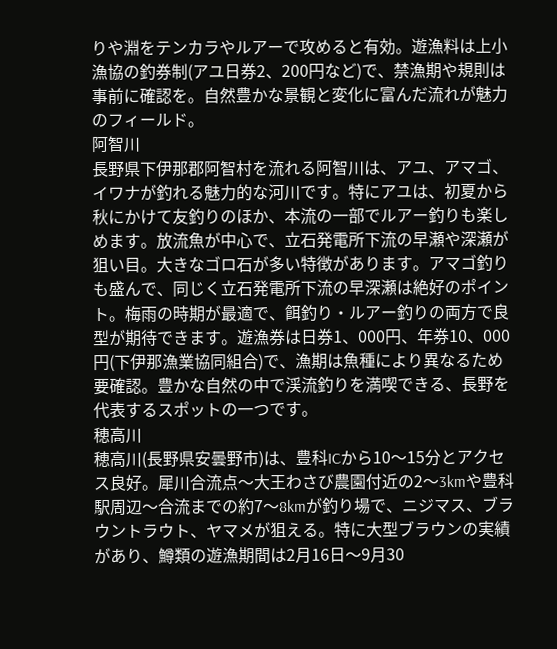りや淵をテンカラやルアーで攻めると有効。遊漁料は上小漁協の釣券制(アユ日券2、200円など)で、禁漁期や規則は事前に確認を。自然豊かな景観と変化に富んだ流れが魅力のフィールド。
阿智川
長野県下伊那郡阿智村を流れる阿智川は、アユ、アマゴ、イワナが釣れる魅力的な河川です。特にアユは、初夏から秋にかけて友釣りのほか、本流の一部でルアー釣りも楽しめます。放流魚が中心で、立石発電所下流の早瀬や深瀬が狙い目。大きなゴロ石が多い特徴があります。アマゴ釣りも盛んで、同じく立石発電所下流の早深瀬は絶好のポイント。梅雨の時期が最適で、餌釣り・ルアー釣りの両方で良型が期待できます。遊漁券は日券1、000円、年券10、000円(下伊那漁業協同組合)で、漁期は魚種により異なるため要確認。豊かな自然の中で渓流釣りを満喫できる、長野を代表するスポットの一つです。
穂高川
穂高川(長野県安曇野市)は、豊科ICから10〜15分とアクセス良好。犀川合流点〜大王わさび農園付近の2〜3kmや豊科駅周辺〜合流までの約7〜8kmが釣り場で、ニジマス、ブラウントラウト、ヤマメが狙える。特に大型ブラウンの実績があり、鱒類の遊漁期間は2月16日〜9月30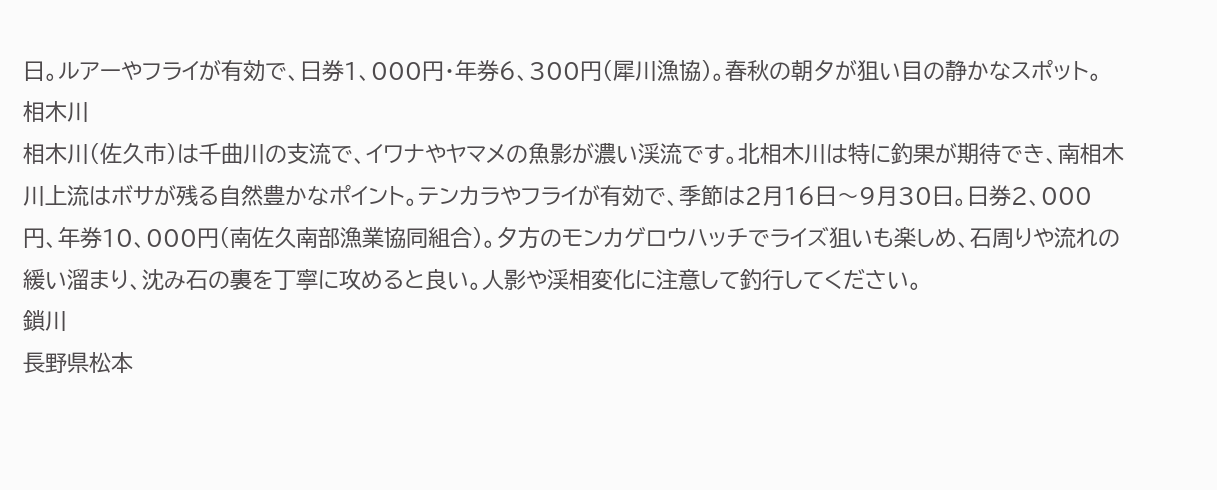日。ルアーやフライが有効で、日券1、000円・年券6、300円(犀川漁協)。春秋の朝夕が狙い目の静かなスポット。
相木川
相木川(佐久市)は千曲川の支流で、イワナやヤマメの魚影が濃い渓流です。北相木川は特に釣果が期待でき、南相木川上流はボサが残る自然豊かなポイント。テンカラやフライが有効で、季節は2月16日〜9月30日。日券2、000円、年券10、000円(南佐久南部漁業協同組合)。夕方のモンカゲロウハッチでライズ狙いも楽しめ、石周りや流れの緩い溜まり、沈み石の裏を丁寧に攻めると良い。人影や渓相変化に注意して釣行してください。
鎖川
長野県松本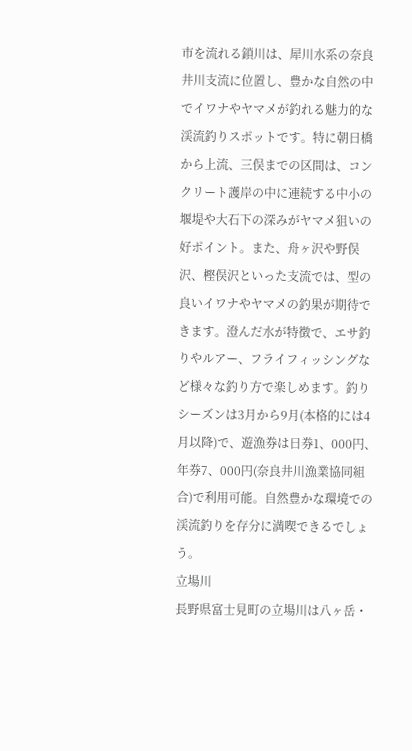市を流れる鎖川は、犀川水系の奈良井川支流に位置し、豊かな自然の中でイワナやヤマメが釣れる魅力的な渓流釣りスポットです。特に朝日橋から上流、三俣までの区間は、コンクリート護岸の中に連続する中小の堰堤や大石下の深みがヤマメ狙いの好ポイント。また、舟ヶ沢や野俣沢、樫俣沢といった支流では、型の良いイワナやヤマメの釣果が期待できます。澄んだ水が特徴で、エサ釣りやルアー、フライフィッシングなど様々な釣り方で楽しめます。釣りシーズンは3月から9月(本格的には4月以降)で、遊漁券は日券1、000円、年券7、000円(奈良井川漁業協同組合)で利用可能。自然豊かな環境での渓流釣りを存分に満喫できるでしょう。
立場川
長野県富士見町の立場川は八ヶ岳・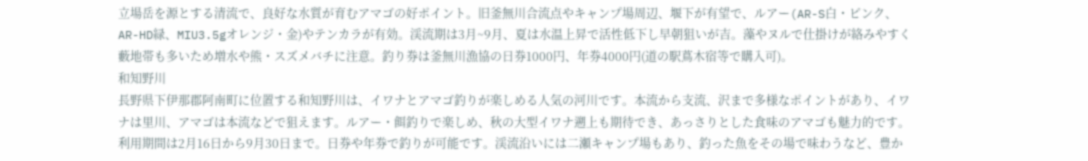立場岳を源とする清流で、良好な水質が育むアマゴの好ポイント。旧釜無川合流点やキャンプ場周辺、堰下が有望で、ルアー(AR-S白・ピンク、AR-HD緑、MIU3.5gオレンジ・金)やテンカラが有効。渓流期は3月~9月、夏は水温上昇で活性低下し早朝狙いが吉。藻やヌルで仕掛けが絡みやすく藪地帯も多いため増水や熊・スズメバチに注意。釣り券は釜無川漁協の日券1000円、年券4000円(道の駅蔦木宿等で購入可)。
和知野川
長野県下伊那郡阿南町に位置する和知野川は、イワナとアマゴ釣りが楽しめる人気の河川です。本流から支流、沢まで多様なポイントがあり、イワナは里川、アマゴは本流などで狙えます。ルアー・餌釣りで楽しめ、秋の大型イワナ遡上も期待でき、あっさりとした食味のアマゴも魅力的です。利用期間は2月16日から9月30日まで。日券や年券で釣りが可能です。渓流沿いには二瀬キャンプ場もあり、釣った魚をその場で味わうなど、豊か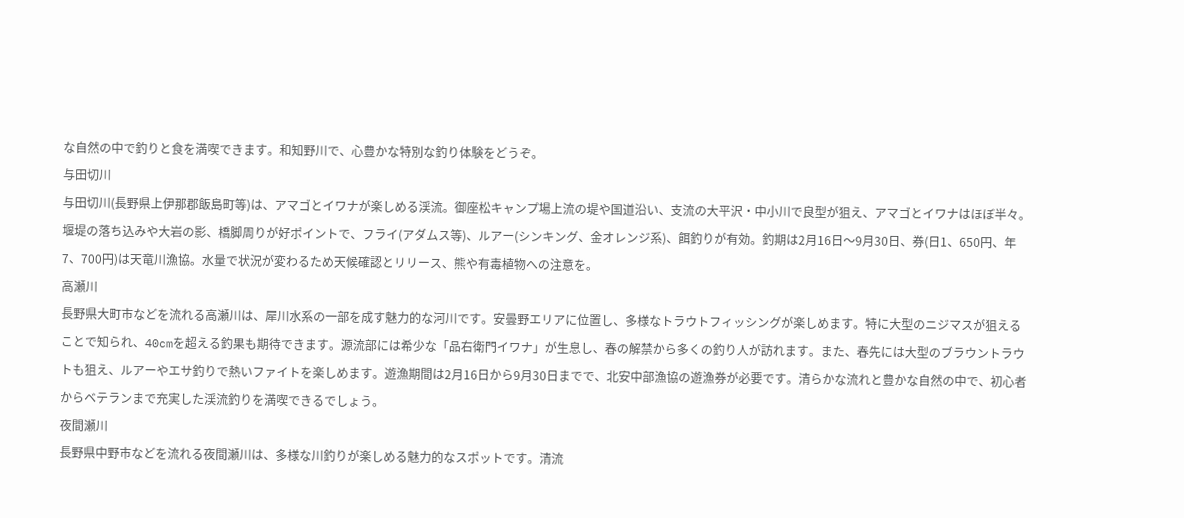な自然の中で釣りと食を満喫できます。和知野川で、心豊かな特別な釣り体験をどうぞ。
与田切川
与田切川(長野県上伊那郡飯島町等)は、アマゴとイワナが楽しめる渓流。御座松キャンプ場上流の堤や国道沿い、支流の大平沢・中小川で良型が狙え、アマゴとイワナはほぼ半々。堰堤の落ち込みや大岩の影、橋脚周りが好ポイントで、フライ(アダムス等)、ルアー(シンキング、金オレンジ系)、餌釣りが有効。釣期は2月16日〜9月30日、券(日1、650円、年7、700円)は天竜川漁協。水量で状況が変わるため天候確認とリリース、熊や有毒植物への注意を。
高瀬川
長野県大町市などを流れる高瀬川は、犀川水系の一部を成す魅力的な河川です。安曇野エリアに位置し、多様なトラウトフィッシングが楽しめます。特に大型のニジマスが狙えることで知られ、40cmを超える釣果も期待できます。源流部には希少な「品右衛門イワナ」が生息し、春の解禁から多くの釣り人が訪れます。また、春先には大型のブラウントラウトも狙え、ルアーやエサ釣りで熱いファイトを楽しめます。遊漁期間は2月16日から9月30日までで、北安中部漁協の遊漁券が必要です。清らかな流れと豊かな自然の中で、初心者からベテランまで充実した渓流釣りを満喫できるでしょう。
夜間瀬川
長野県中野市などを流れる夜間瀬川は、多様な川釣りが楽しめる魅力的なスポットです。清流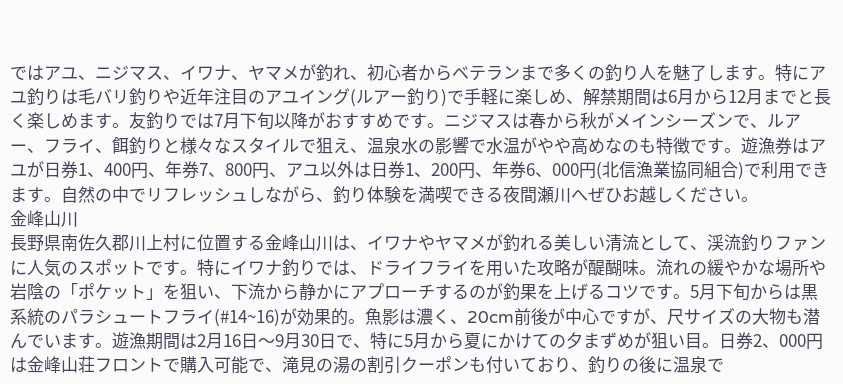ではアユ、ニジマス、イワナ、ヤマメが釣れ、初心者からベテランまで多くの釣り人を魅了します。特にアユ釣りは毛バリ釣りや近年注目のアユイング(ルアー釣り)で手軽に楽しめ、解禁期間は6月から12月までと長く楽しめます。友釣りでは7月下旬以降がおすすめです。ニジマスは春から秋がメインシーズンで、ルアー、フライ、餌釣りと様々なスタイルで狙え、温泉水の影響で水温がやや高めなのも特徴です。遊漁券はアユが日券1、400円、年券7、800円、アユ以外は日券1、200円、年券6、000円(北信漁業協同組合)で利用できます。自然の中でリフレッシュしながら、釣り体験を満喫できる夜間瀬川へぜひお越しください。
金峰山川
長野県南佐久郡川上村に位置する金峰山川は、イワナやヤマメが釣れる美しい清流として、渓流釣りファンに人気のスポットです。特にイワナ釣りでは、ドライフライを用いた攻略が醍醐味。流れの緩やかな場所や岩陰の「ポケット」を狙い、下流から静かにアプローチするのが釣果を上げるコツです。5月下旬からは黒系統のパラシュートフライ(#14~16)が効果的。魚影は濃く、20cm前後が中心ですが、尺サイズの大物も潜んでいます。遊漁期間は2月16日〜9月30日で、特に5月から夏にかけての夕まずめが狙い目。日券2、000円は金峰山荘フロントで購入可能で、滝見の湯の割引クーポンも付いており、釣りの後に温泉で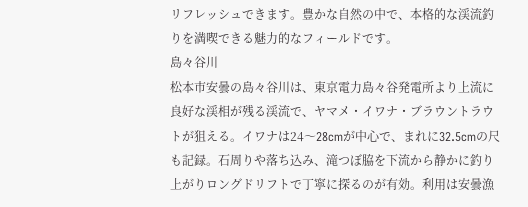リフレッシュできます。豊かな自然の中で、本格的な渓流釣りを満喫できる魅力的なフィールドです。
島々谷川
松本市安曇の島々谷川は、東京電力島々谷発電所より上流に良好な渓相が残る渓流で、ヤマメ・イワナ・ブラウントラウトが狙える。イワナは24〜28cmが中心で、まれに32.5cmの尺も記録。石周りや落ち込み、滝つぼ脇を下流から静かに釣り上がりロングドリフトで丁寧に探るのが有効。利用は安曇漁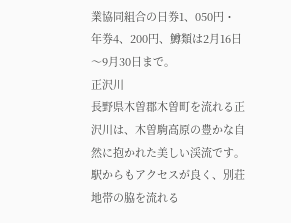業協同組合の日券1、050円・年券4、200円、鱒類は2月16日〜9月30日まで。
正沢川
長野県木曽郡木曽町を流れる正沢川は、木曽駒高原の豊かな自然に抱かれた美しい渓流です。駅からもアクセスが良く、別荘地帯の脇を流れる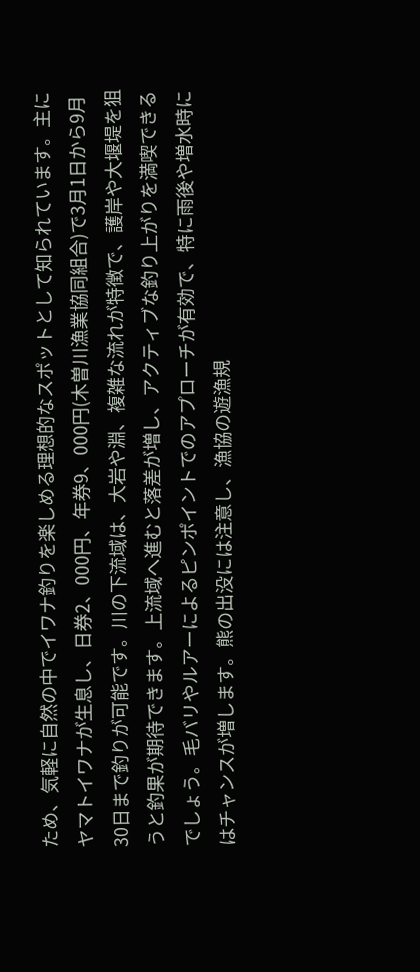ため、気軽に自然の中でイワナ釣りを楽しめる理想的なスポットとして知られています。主にヤマトイワナが生息し、日券2、000円、年券9、000円(木曽川漁業協同組合)で3月1日から9月30日まで釣りが可能です。川の下流域は、大岩や淵、複雑な流れが特徴で、護岸や大堰堤を狙うと釣果が期待できます。上流域へ進むと落差が増し、アクティブな釣り上がりを満喫できるでしょう。毛バリやルアーによるピンポイントでのアプローチが有効で、特に雨後や増水時にはチャンスが増します。熊の出没には注意し、漁協の遊漁規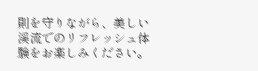則を守りながら、美しい渓流でのリフレッシュ体験をお楽しみください。